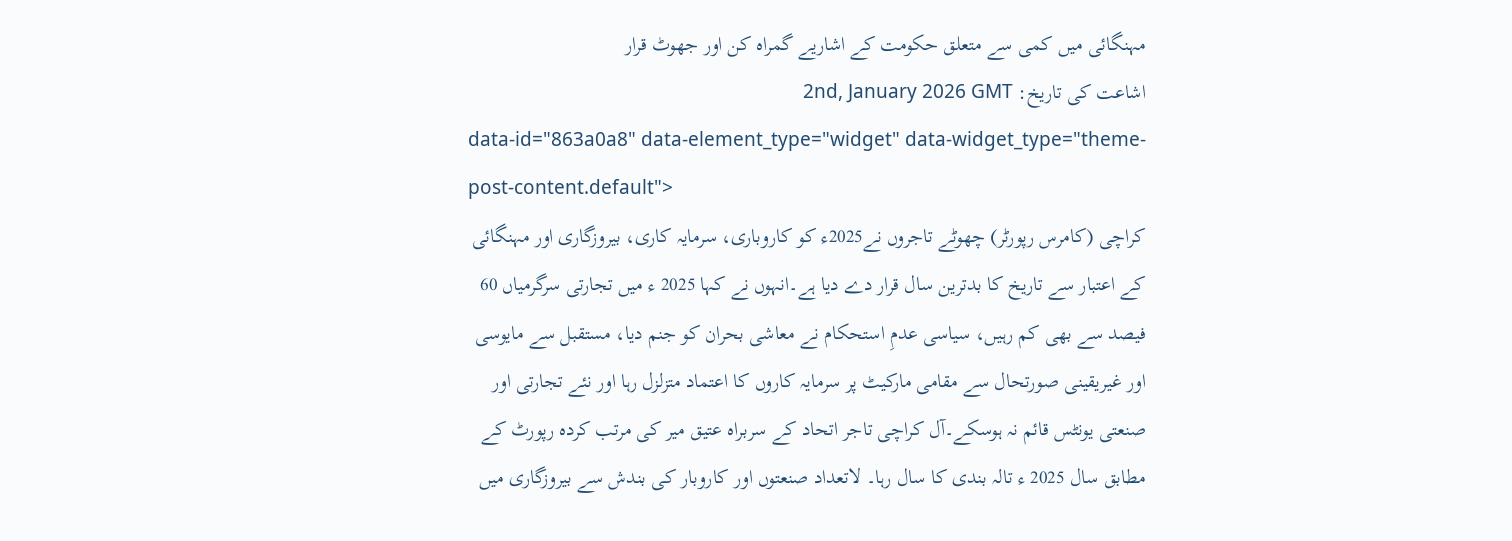مہنگائی میں کمی سے متعلق حکومت کے اشاریے گمراہ کن اور جھوٹ قرار
اشاعت کی تاریخ: 2nd, January 2026 GMT
data-id="863a0a8" data-element_type="widget" data-widget_type="theme-post-content.default">
کراچی (کامرس رپورٹر) چھوٹے تاجروں نے2025ء کو کاروباری، سرمایہ کاری، بیروزگاری اور مہنگائی کے اعتبار سے تاریخ کا بدترین سال قرار دے دیا ہے۔انہوں نے کہا 2025 ء میں تجارتی سرگرمیاں 60 فیصد سے بھی کم رہیں، سیاسی عدمِ استحکام نے معاشی بحران کو جنم دیا، مستقبل سے مایوسی اور غیریقینی صورتحال سے مقامی مارکیٹ پر سرمایہ کاروں کا اعتماد متزلزل رہا اور نئے تجارتی اور صنعتی یونٹس قائم نہ ہوسکے۔آل کراچی تاجر اتحاد کے سربراہ عتیق میر کی مرتب کردہ رپورٹ کے مطابق سال 2025 ء تالہ بندی کا سال رہا۔ لاتعداد صنعتوں اور کاروبار کی بندش سے بیروزگاری میں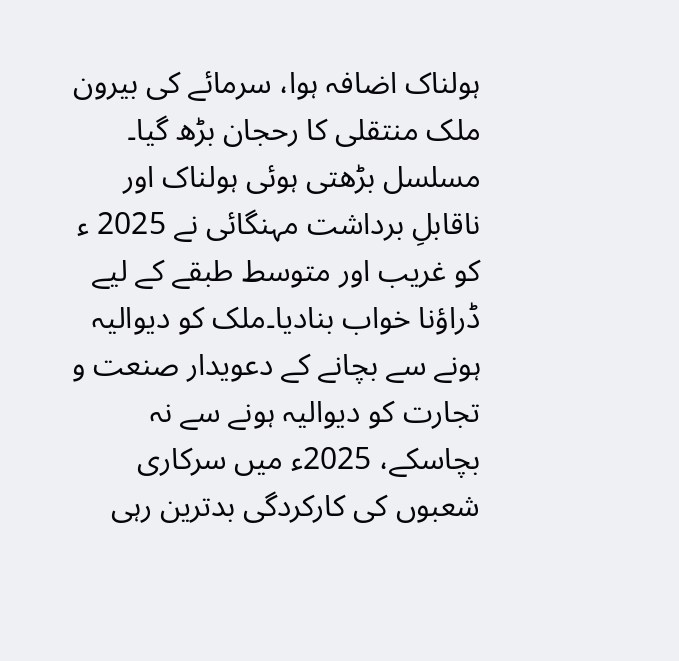ہولناک اضافہ ہوا، سرمائے کی بیرون ملک منتقلی کا رحجان بڑھ گیا۔ مسلسل بڑھتی ہوئی ہولناک اور ناقابلِ برداشت مہنگائی نے 2025 ء کو غریب اور متوسط طبقے کے لیے ڈراؤنا خواب بنادیا۔ملک کو دیوالیہ ہونے سے بچانے کے دعویدار صنعت و تجارت کو دیوالیہ ہونے سے نہ بچاسکے، 2025ء میں سرکاری شعبوں کی کارکردگی بدترین رہی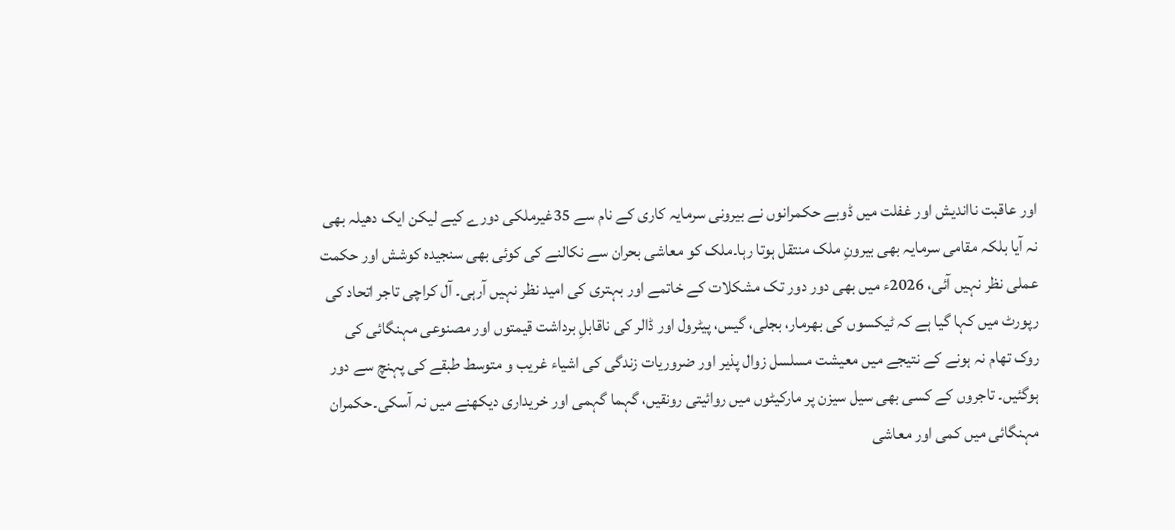اور عاقبت نااندیش اور غفلت میں ڈوبے حکمرانوں نے بیرونی سرمایہ کاری کے نام سے 35غیرملکی دورے کیے لیکن ایک دھیلہ بھی نہ آیا بلکہ مقامی سرمایہ بھی بیرونِ ملک منتقل ہوتا رہا۔ملک کو معاشی بحران سے نکالنے کی کوئی بھی سنجیدہ کوشش اور حکمت عملی نظر نہیں آئی، 2026ء میں بھی دور دور تک مشکلات کے خاتمے اور بہتری کی امید نظر نہیں آرہی۔ آل کراچی تاجر اتحاد کی رپورٹ میں کہا گیا ہے کہ ٹیکسوں کی بھرمار، بجلی، گیس، پیٹرول اور ڈالر کی ناقابلِ برداشت قیمتوں اور مصنوعی مہنگائی کی روک تھام نہ ہونے کے نتیجے میں معیشت مسلسل زوال پذیر اور ضروریات زندگی کی اشیاء غریب و متوسط طبقے کی پہنچ سے دور ہوگئیں۔ تاجروں کے کسی بھی سیل سیزن پر مارکیٹوں میں روائیتی رونقیں، گہما گہمی اور خریداری دیکھنے میں نہ آسکی۔حکمران مہنگائی میں کمی اور معاشی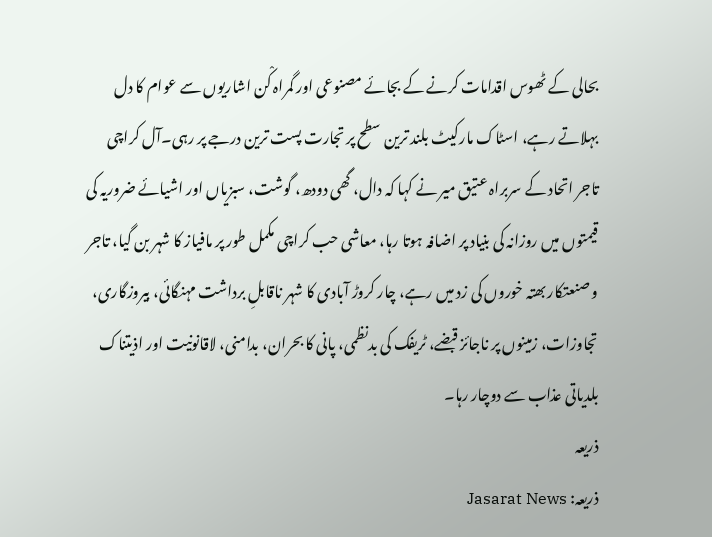بحالی کے ٹھوس اقدامات کرنے کے بجائے مصنوعی اور گمراہ کْن اشاریوں سے عوام کا دل بہلاتے رہے، اسٹاک مارکیٹ بلند ترین سطح پر تجارت پست ترین درجے پر رہی۔آل کراچی تاجر اتحاد کے سربراہ عتیق میر نے کہا کہ دال، گھی دودھ، گوشت، سبزیاں اور اشیائے ضروریہ کی قیمتوں میں روزانہ کی بنیاد پر اضافہ ہوتا رہا، معاشی حب کراچی مکمل طور پر مافیاز کا شہر بن گیا، تاجر و صنعتکار بھتہ خوروں کی زد میں رہے، چار کروڑ آبادی کا شہر ناقابلِ برداشت مہنگائی، بیروزگاری، تجاوزات، زمینوں پر ناجائز قبضے، ٹریفک کی بدنظمی، پانی کا بحران، بدامنی، لاقانونیت اور اذیتناک بلدیاتی عذاب سے دوچار رہا۔
ذریعہ
ذریعہ: Jasarat News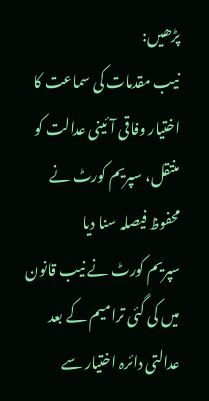پڑھیں:
نیب مقدمات کی سماعت کا اختیار وفاقی آئینی عدالت کو منتقل، سپریم کورٹ نے محفوظ فیصلہ سنا دیا
سپریم کورٹ نے نیب قانون میں کی گئی ترامیم کے بعد عدالتی دائرہ اختیار سے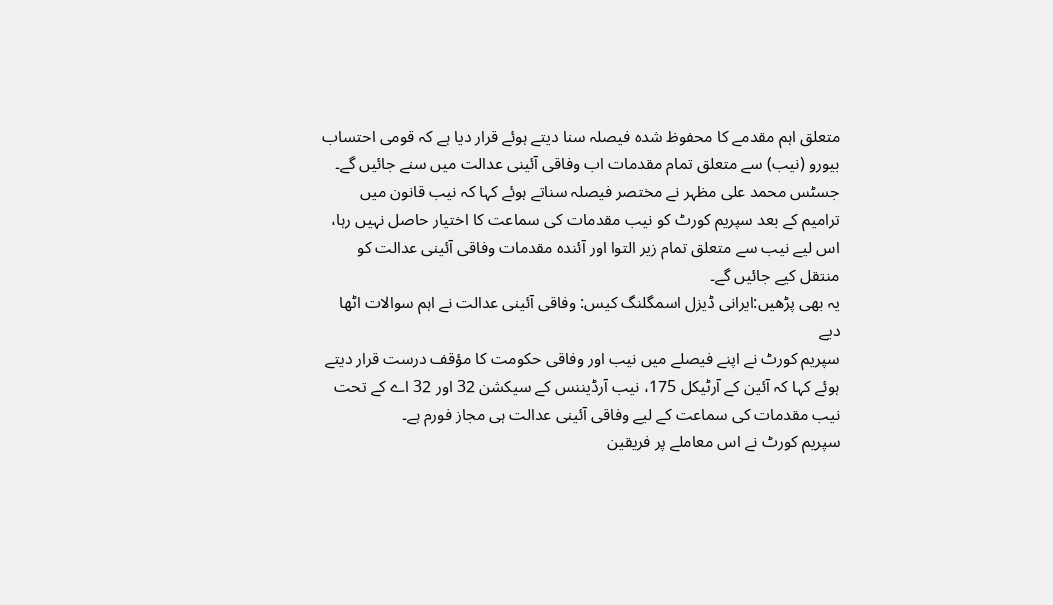متعلق اہم مقدمے کا محفوظ شدہ فیصلہ سنا دیتے ہوئے قرار دیا ہے کہ قومی احتساب بیورو (نیب) سے متعلق تمام مقدمات اب وفاقی آئینی عدالت میں سنے جائیں گے۔
جسٹس محمد علی مظہر نے مختصر فیصلہ سناتے ہوئے کہا کہ نیب قانون میں ترامیم کے بعد سپریم کورٹ کو نیب مقدمات کی سماعت کا اختیار حاصل نہیں رہا، اس لیے نیب سے متعلق تمام زیر التوا اور آئندہ مقدمات وفاقی آئینی عدالت کو منتقل کیے جائیں گے۔
یہ بھی پڑھیں:ایرانی ڈیزل اسمگلنگ کیس: وفاقی آئینی عدالت نے اہم سوالات اٹھا دیے
سپریم کورٹ نے اپنے فیصلے میں نیب اور وفاقی حکومت کا مؤقف درست قرار دیتے ہوئے کہا کہ آئین کے آرٹیکل 175، نیب آرڈیننس کے سیکشن 32 اور 32 اے کے تحت نیب مقدمات کی سماعت کے لیے وفاقی آئینی عدالت ہی مجاز فورم ہے۔
سپریم کورٹ نے اس معاملے پر فریقین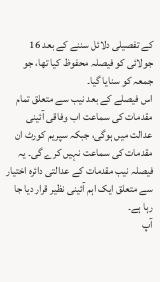کے تفصیلی دلائل سننے کے بعد 16 جولائی کو فیصلہ محفوظ کیا تھا، جو جمعہ کو سنایا گیا۔
اس فیصلے کے بعد نیب سے متعلق تمام مقدمات کی سماعت اب وفاقی آئینی عدالت میں ہوگی، جبکہ سپریم کورٹ ان مقدمات کی سماعت نہیں کرے گی۔ یہ فیصلہ نیب مقدمات کے عدالتی دائرہ اختیار سے متعلق ایک اہم آئینی نظیر قرار دیا جا رہا ہے۔
آپ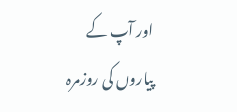اور آپ کے پیاروں کی روزمرہ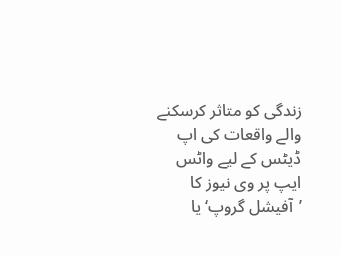زندگی کو متاثر کرسکنے والے واقعات کی اپ ڈیٹس کے لیے واٹس ایپ پر وی نیوز کا ’آفیشل گروپ‘ یا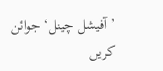’آفیشل چینل‘ جوائن کریں